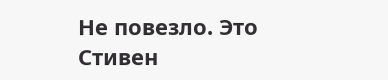Не повезло. Это Стивен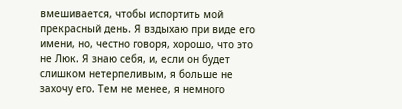вмешивается, чтобы испортить мой прекрасный день. Я вздыхаю при виде его имени, но, честно говоря, хорошо, что это не Люк. Я знаю себя, и, если он будет слишком нетерпеливым, я больше не захочу его. Тем не менее, я немного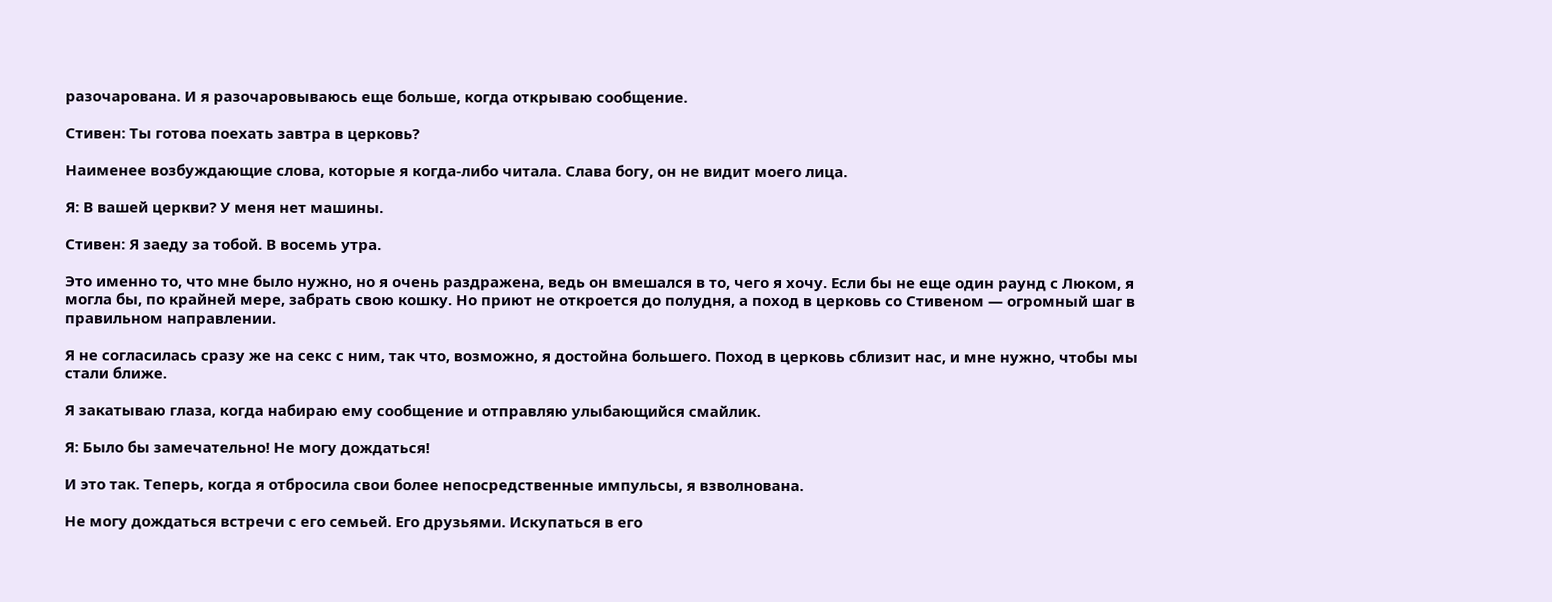разочарована. И я разочаровываюсь еще больше, когда открываю сообщение.

Стивен: Ты готова поехать завтра в церковь?

Наименее возбуждающие слова, которые я когда-либо читала. Слава богу, он не видит моего лица.

Я: В вашей церкви? У меня нет машины.

Стивен: Я заеду за тобой. В восемь утра.

Это именно то, что мне было нужно, но я очень раздражена, ведь он вмешался в то, чего я хочу. Если бы не еще один раунд с Люком, я могла бы, по крайней мере, забрать свою кошку. Но приют не откроется до полудня, а поход в церковь со Стивеном — огромный шаг в правильном направлении.

Я не согласилась сразу же на секс с ним, так что, возможно, я достойна большего. Поход в церковь сблизит нас, и мне нужно, чтобы мы стали ближе.

Я закатываю глаза, когда набираю ему сообщение и отправляю улыбающийся смайлик.

Я: Было бы замечательно! Не могу дождаться!

И это так. Теперь, когда я отбросила свои более непосредственные импульсы, я взволнована.

Не могу дождаться встречи с его семьей. Его друзьями. Искупаться в его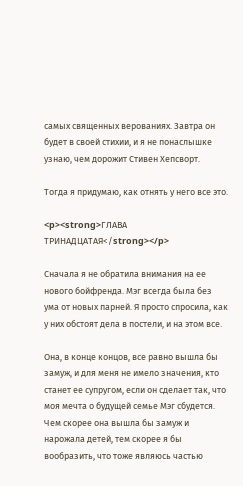самых священных верованиях. Завтра он будет в своей стихии, и я не понаслышке узнаю, чем дорожит Стивен Хепсворт.

Тогда я придумаю, как отнять у него все это.

<p><strong>ГЛАВА ТРИНАДЦАТАЯ</strong></p>

Сначала я не обратила внимания на ее нового бойфренда. Мэг всегда была без ума от новых парней. Я просто спросила, как у них обстоят дела в постели, и на этом все.

Она, в конце концов, все равно вышла бы замуж, и для меня не имело значения, кто станет ее супругом, если он сделает так, что моя мечта о будущей семье Мэг сбудется. Чем скорее она вышла бы замуж и нарожала детей, тем скорее я бы вообразить, что тоже являюсь частью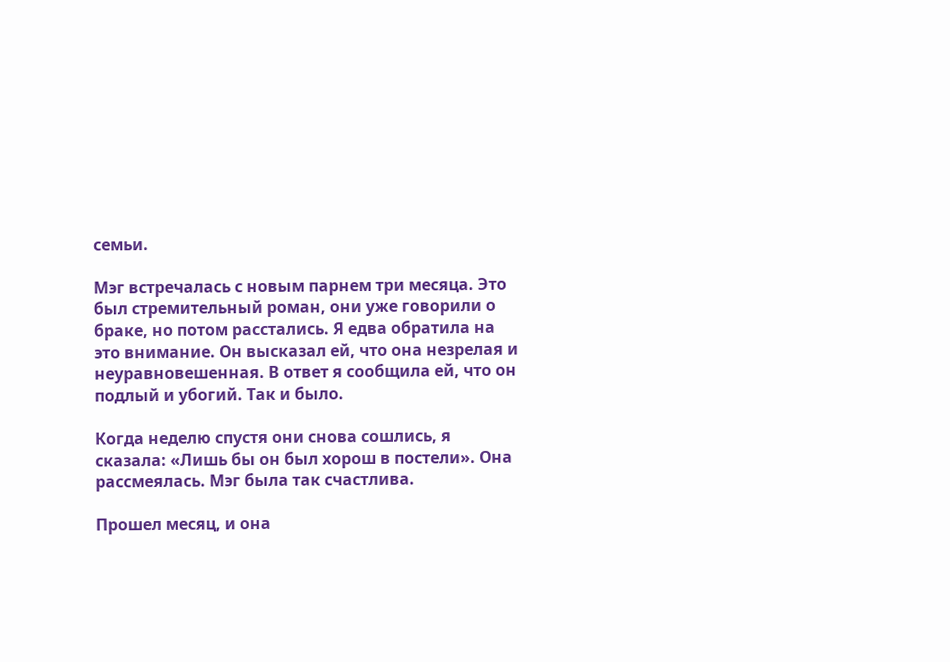семьи.

Мэг встречалась с новым парнем три месяца. Это был стремительный роман, они уже говорили о браке, но потом расстались. Я едва обратила на это внимание. Он высказал ей, что она незрелая и неуравновешенная. В ответ я сообщила ей, что он подлый и убогий. Так и было.

Когда неделю спустя они снова сошлись, я сказала: «Лишь бы он был хорош в постели». Она рассмеялась. Мэг была так счастлива.

Прошел месяц, и она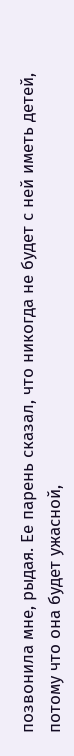позвонила мне, рыдая. Ее парень сказал, что никогда не будет с ней иметь детей, потому что она будет ужасной,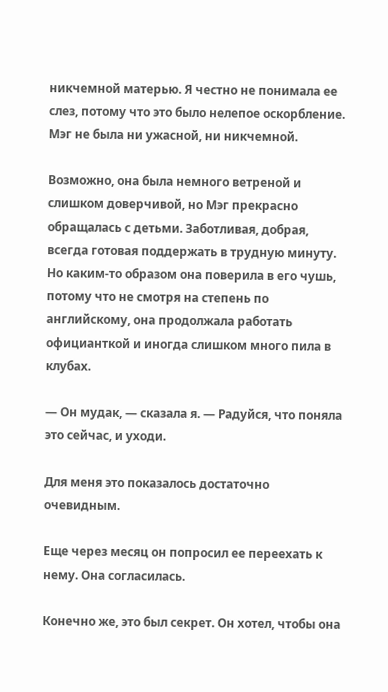никчемной матерью. Я честно не понимала ее слез, потому что это было нелепое оскорбление. Мэг не была ни ужасной, ни никчемной.

Возможно, она была немного ветреной и слишком доверчивой, но Мэг прекрасно обращалась с детьми. Заботливая, добрая, всегда готовая поддержать в трудную минуту. Но каким-то образом она поверила в его чушь, потому что не смотря на степень по английскому, она продолжала работать официанткой и иногда слишком много пила в клубах.

— Он мудак, — сказала я. — Радуйся, что поняла это сейчас, и уходи.

Для меня это показалось достаточно очевидным.

Еще через месяц он попросил ее переехать к нему. Она согласилась.

Конечно же, это был секрет. Он хотел, чтобы она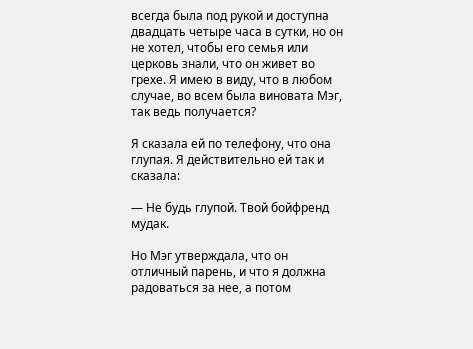всегда была под рукой и доступна двадцать четыре часа в сутки, но он не хотел, чтобы его семья или церковь знали, что он живет во грехе. Я имею в виду, что в любом случае, во всем была виновата Мэг, так ведь получается?

Я сказала ей по телефону, что она глупая. Я действительно ей так и сказала:

— Не будь глупой. Твой бойфренд мудак.

Но Мэг утверждала, что он отличный парень, и что я должна радоваться за нее, а потом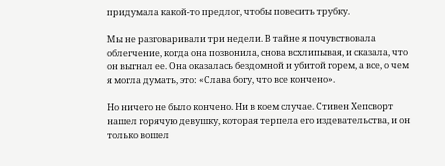придумала какой-то предлог, чтобы повесить трубку.

Мы не разговаривали три недели. В тайне я почувствовала облегчение, когда она позвонила, снова всхлипывая, и сказала, что он выгнал ее. Она оказалась бездомной и убитой горем, а все, о чем я могла думать, это: «Слава богу, что все кончено».

Но ничего не было кончено. Ни в коем случае. Стивен Хепсворт нашел горячую девушку, которая терпела его издевательства, и он только вошел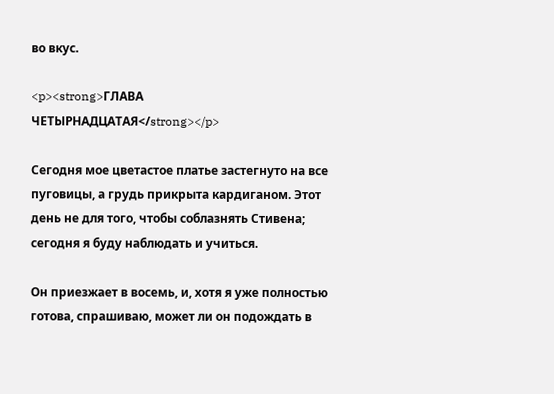во вкус.

<p><strong>ГЛАВА ЧЕТЫРНАДЦАТАЯ</strong></p>

Сегодня мое цветастое платье застегнуто на все пуговицы, а грудь прикрыта кардиганом. Этот день не для того, чтобы соблазнять Стивена; сегодня я буду наблюдать и учиться.

Он приезжает в восемь, и, хотя я уже полностью готова, спрашиваю, может ли он подождать в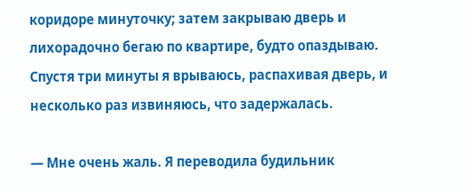коридоре минуточку; затем закрываю дверь и лихорадочно бегаю по квартире, будто опаздываю. Спустя три минуты я врываюсь, распахивая дверь, и несколько раз извиняюсь, что задержалась.

— Мне очень жаль. Я переводила будильник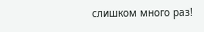слишком много раз!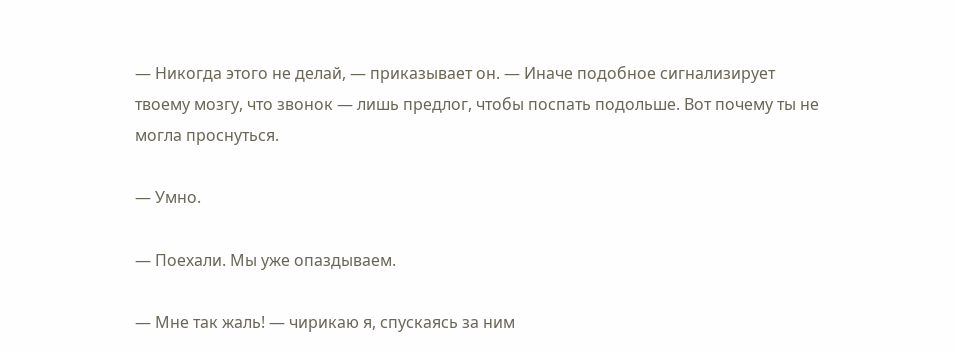— Никогда этого не делай, — приказывает он. — Иначе подобное сигнализирует твоему мозгу, что звонок — лишь предлог, чтобы поспать подольше. Вот почему ты не могла проснуться.

— Умно.

— Поехали. Мы уже опаздываем.

— Мне так жаль! — чирикаю я, спускаясь за ним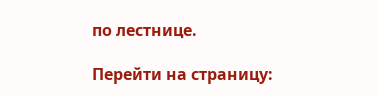по лестнице.

Перейти на страницу: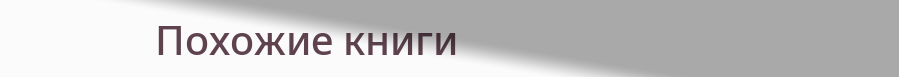Похожие книги